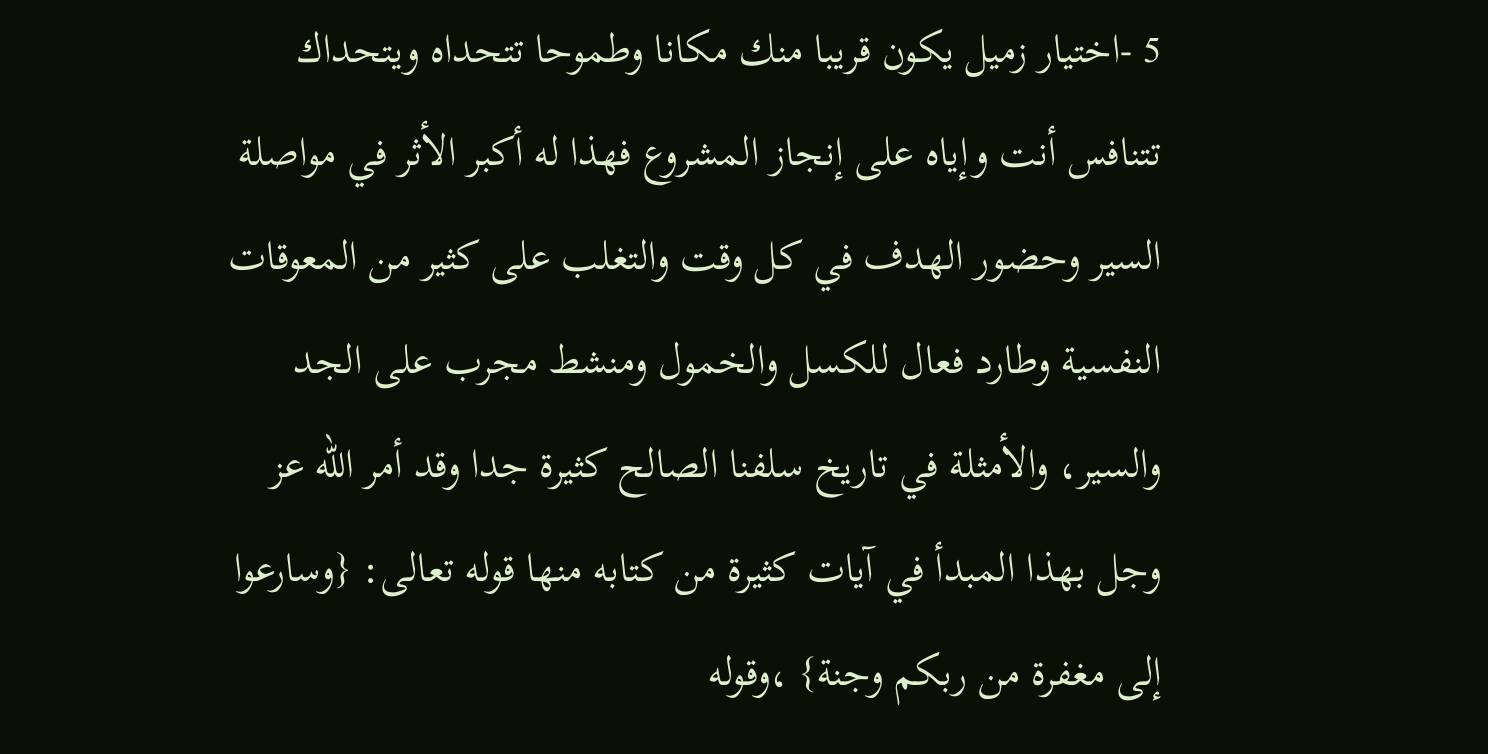5 -اختيار زميل يكون قريبا منك مكانا وطموحا تتحداه ويتحداك تتنافس أنت وإياه على إنجاز المشروع فهذا له أكبر الأثر في مواصلة السير وحضور الهدف في كل وقت والتغلب على كثير من المعوقات النفسية وطارد فعال للكسل والخمول ومنشط مجرب على الجد والسير، والأمثلة في تاريخ سلفنا الصالح كثيرة جدا وقد أمر الله عز وجل بهذا المبدأ في آيات كثيرة من كتابه منها قوله تعالى: {وسارعوا إلى مغفرة من ربكم وجنة} ،وقوله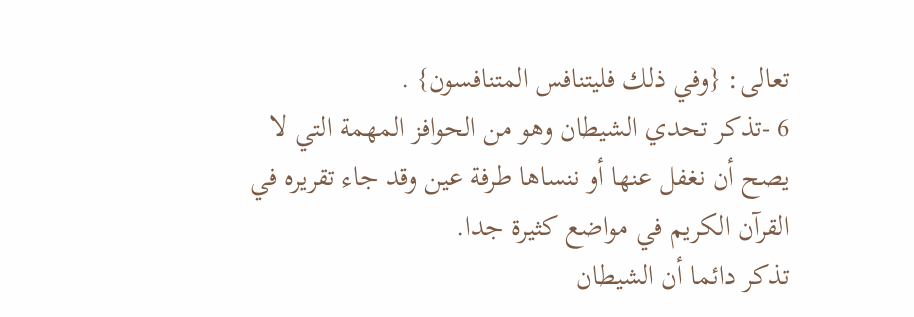تعالى: {وفي ذلك فليتنافس المتنافسون} .
6 -تذكر تحدي الشيطان وهو من الحوافز المهمة التي لا يصح أن نغفل عنها أو ننساها طرفة عين وقد جاء تقريره في القرآن الكريم في مواضع كثيرة جدا.
تذكر دائما أن الشيطان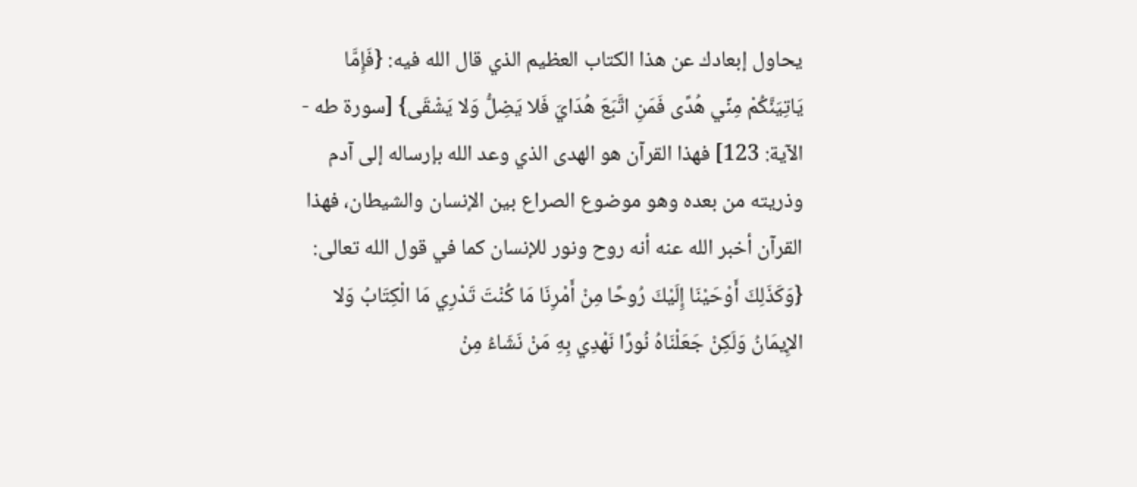يحاول إبعادك عن هذا الكتاب العظيم الذي قال الله فيه: {فَإِمَّا يَاتِيَنَّكُمْ مِنِّي هُدًى فَمَنِ اتَّبَعَ هُدَايَ فَلا يَضِلُّ وَلا يَشْقَى} [سورة طه - الآية: 123] فهذا القرآن هو الهدى الذي وعد الله بإرساله إلى آدم وذريته من بعده وهو موضوع الصراع بين الإنسان والشيطان، فهذا القرآن أخبر الله عنه أنه روح ونور للإنسان كما في قول الله تعالى: {وَكَذَلِكَ أَوْحَيْنَا إِلَيْكَ رُوحًا مِنْ أَمْرِنَا مَا كُنْتَ تَدْرِي مَا الْكِتَابُ وَلا الإِيمَانُ وَلَكِنْ جَعَلْنَاهُ نُورًا نَهْدِي بِهِ مَنْ نَشَاءُ مِنْ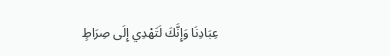عِبَادِنَا وَإِنَّكَ لَتَهْدِي إِلَى صِرَاطٍ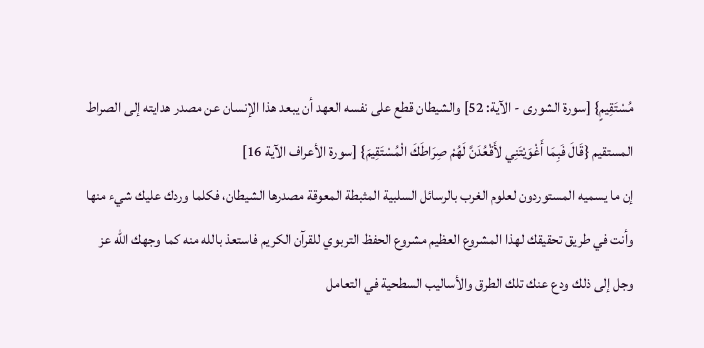مُسْتَقِيمٍ} [سورة الشورى - الآية: 52] والشيطان قطع على نفسه العهد أن يبعد هذا الإنسان عن مصدر هدايته إلى الصراط المستقيم {قَالَ فَبِمَا أَغْوَيْتَنِي لأَقْعُدَنَّ لَهُمْ صِرَاطَكَ الْمُسْتَقِيمَ} [سورة الأعراف الآية 16]
إن ما يسميه المستوردون لعلوم الغرب بالرسائل السلبية المثبطة المعوقة مصدرها الشيطان، فكلما وردك عليك شيء منها وأنت في طريق تحقيقك لهذا المشروع العظيم مشروع الحفظ التربوي للقرآن الكريم فاستعذ بالله منه كما وجهك الله عز وجل إلى ذلك ودع عنك تلك الطرق والأساليب السطحية في التعامل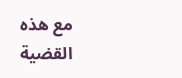مع هذه القضية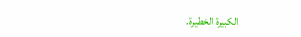الكبيرة الخطيرة.